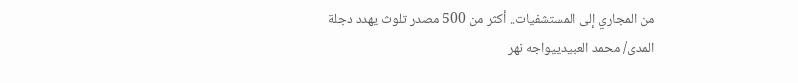من المجاري إلى المستشفيات.. أكثر من 500 مصدر تلوث يهدد دجلة
المدى/ محمد العبيدييواجه نهر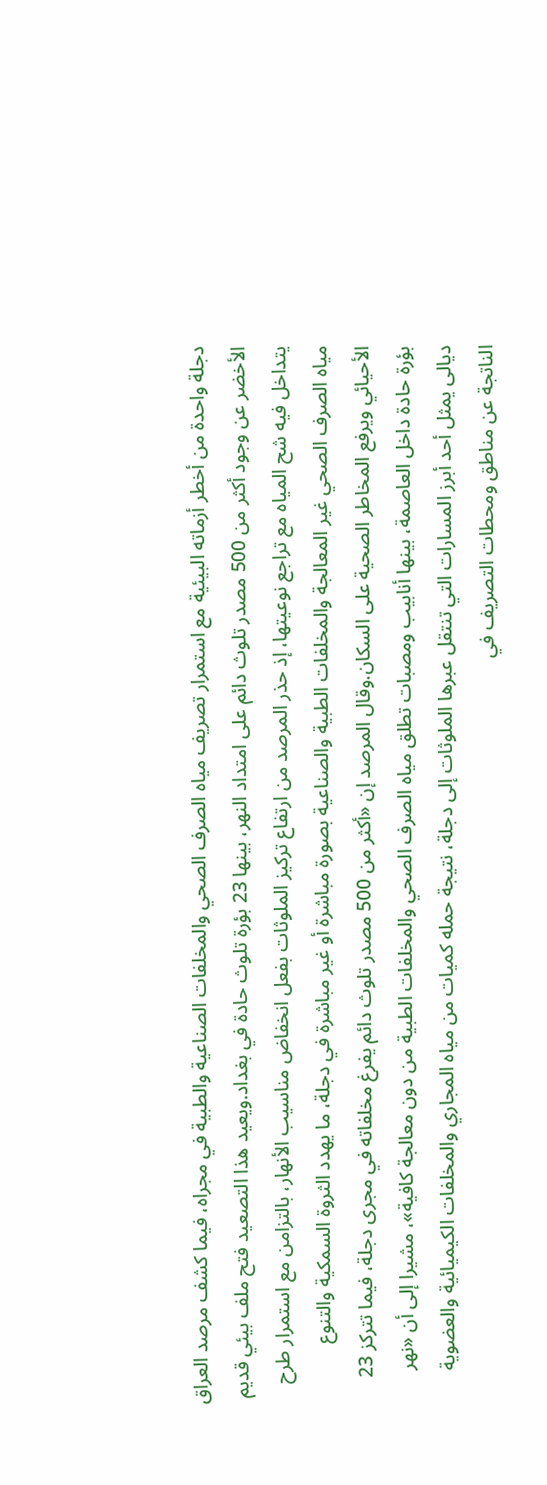دجلة واحدة من أخطر أزماته البيئية مع استمرار تصريف مياه الصرف الصحي والمخلفات الصناعية والطبية في مجراه، فيما كشف مرصد العراق الأخضر عن وجود أكثر من 500 مصدر تلوث دائم على امتداد النهر، بينها 23 بؤرة تلوث حادة في بغداد.ويعيد هذا التصعيد فتح ملف بيئي قديم يتداخل فيه شح المياه مع تراجع نوعيتها، إذ حذر المرصد من ارتفاع تركيز الملوثات بفعل انخفاض مناسيب الأنهار، بالتزامن مع استمرار طرح مياه الصرف الصحي غير المعالجة والمخلفات الطبية والصناعية بصورة مباشرة أو غير مباشرة في دجلة، ما يهدد الثروة السمكية والتنوع الأحيائي ويرفع المخاطر الصحية على السكان.وقال المرصد إن «أكثر من 500 مصدر تلوث دائم يفرغ مخلفاته في مجرى دجلة، فيما تتركز 23 بؤرة حادة داخل العاصمة، بينها أنابيب ومصبات تطلق مياه الصرف الصحي والمخلفات الطبية من دون معالجة كافية»، مشيرا إلى أن «نهر ديالى يمثل أحد أبرز المسارات التي تنتقل عبرها الملوثات إلى دجلة، نتيجة حمله كميات من مياه المجاري والمخلفات الكيميائية والعضوية الناتجة عن مناطق ومحطات التصريف في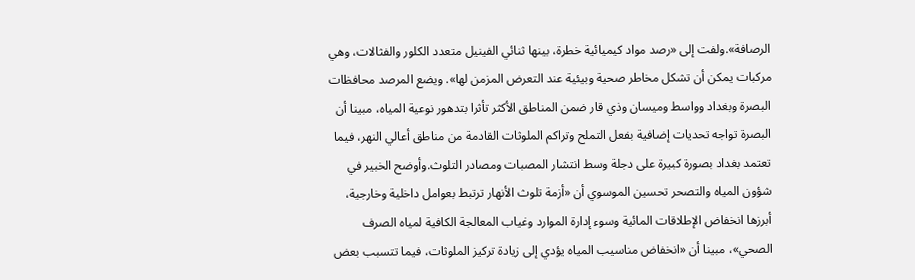الرصافة».ولفت إلى «رصد مواد كيميائية خطرة، بينها ثنائي الفينيل متعدد الكلور والفثالات، وهي مركبات يمكن أن تشكل مخاطر صحية وبيئية عند التعرض المزمن لها». ويضع المرصد محافظات البصرة وبغداد وواسط وميسان وذي قار ضمن المناطق الأكثر تأثرا بتدهور نوعية المياه، مبينا أن البصرة تواجه تحديات إضافية بفعل التملح وتراكم الملوثات القادمة من مناطق أعالي النهر، فيما تعتمد بغداد بصورة كبيرة على دجلة وسط انتشار المصبات ومصادر التلوث.وأوضح الخبير في شؤون المياه والتصحر تحسين الموسوي أن «أزمة تلوث الأنهار ترتبط بعوامل داخلية وخارجية، أبرزها انخفاض الإطلاقات المائية وسوء إدارة الموارد وغياب المعالجة الكافية لمياه الصرف الصحي»، مبينا أن «انخفاض مناسيب المياه يؤدي إلى زيادة تركيز الملوثات، فيما تتسبب بعض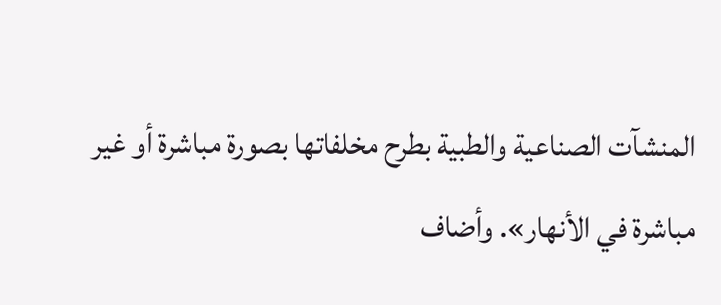المنشآت الصناعية والطبية بطرح مخلفاتها بصورة مباشرة أو غير مباشرة في الأنهار». وأضاف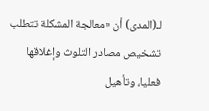لـ(المدى) أن «معالجة المشكلة تتطلب تشخيص مصادر التلوث وإغلاقها فعليا، وتأهيل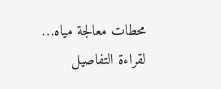محطات معالجة مياه…
لقراءة التفاصيل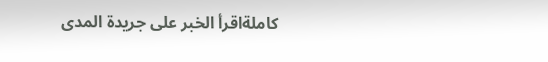كاملةاقرأ الخبر على جريدة المدى